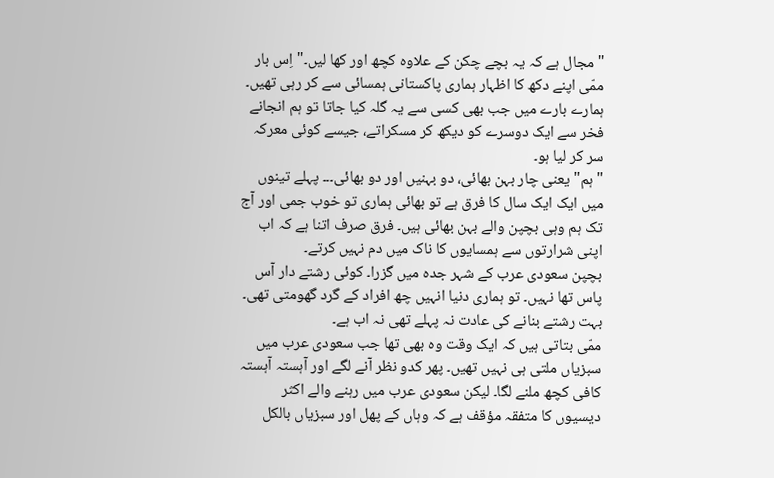"مجال ہے کہ یہ بچے چکن کے علاوہ کچھ اور کھا لیں۔" اِس بار ممّی اپنے دکھ کا اظہار ہماری پاکستانی ہمسائی سے کر رہی تھیں۔ ہمارے بارے میں جب بھی کسی سے یہ گلہ کیا جاتا تو ہم انجانے فخر سے ایک دوسرے کو دیکھ کر مسکراتے، جیسے کوئی معرکہ سر کر لیا ہو۔
"ہم" یعنی چار بہن بھائی، دو بہنیں اور دو بھائی۔۔۔ پہلے تینوں میں ایک ایک سال کا فرق ہے تو بھائی ہماری تو خوب جمی اور آج تک ہم وہی بچپن والے بہن بھائی ہیں۔ فرق صرف اتنا ہے کہ اب اپنی شرارتوں سے ہمسایوں کا ناک میں دم نہیں کرتے۔
بچپن سعودی عرب کے شہر جدہ میں گزرا۔ کوئی رشتے دار آس پاس تھا نہیں۔ تو ہماری دنیا انہیں چھ افراد کے گرد گھومتی تھی۔ بہت رشتے بنانے کی عادت نہ پہلے تھی نہ اب ہے۔
ممّی بتاتی ہیں کہ ایک وقت وہ بھی تھا جب سعودی عرب میں سبزیاں ملتی ہی نہیں تھیں۔ پھر کدو نظر آنے لگے اور آہستہ آہستہ کافی کچھ ملنے لگا۔ لیکن سعودی عرب میں رہنے والے اکثر دیسیوں کا متفقہ مؤقف ہے کہ وہاں کے پھل اور سبزیاں بالکل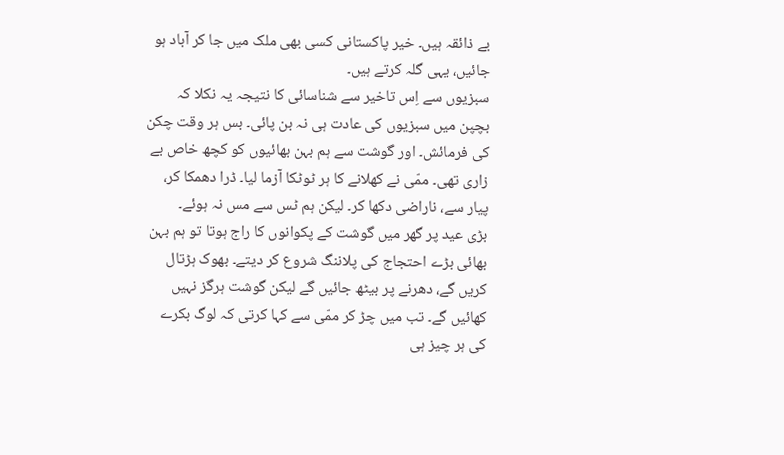بے ذائقہ ہیں۔ خیر پاکستانی کسی بھی ملک میں جا کر آباد ہو جائیں، یہی گلہ کرتے ہیں۔
سبزیوں سے اِس تاخیر سے شناسائی کا نتیجہ یہ نکلا کہ بچپن میں سبزیوں کی عادت ہی نہ بن پائی۔ بس ہر وقت چکن کی فرمائش۔ اور گوشت سے ہم بہن بھائیوں کو کچھ خاص بے زاری تھی۔ ممّی نے کھلانے کا ہر ٹوٹکا آزما لیا۔ ڈرا دھمکا کر، پیار سے، ناراضی دکھا کر۔ لیکن ہم ٹس سے مس نہ ہوئے۔
بڑی عید پر گھر میں گوشت کے پکوانوں کا راج ہوتا تو ہم بہن بھائی بڑے احتجاج کی پلاننگ شروع کر دیتے۔ بھوک ہڑتال کریں گے، دھرنے پر بیٹھ جائیں گے لیکن گوشت ہرگز نہیں کھائیں گے۔ تب میں چڑ کر ممّی سے کہا کرتی کہ لوگ بکرے کی ہر چیز ہی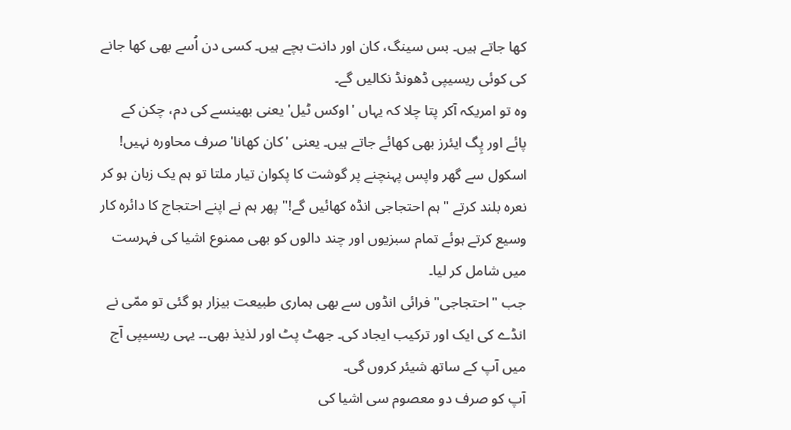کھا جاتے ہیں۔ بس سینگ، کان اور دانت بچے ہیں۔ کسی دن اُسے بھی کھا جانے کی کوئی ریسیپی ڈھونڈ نکالیں گے۔
وہ تو امریکہ آکر پتا چلا کہ یہاں 'اوکس ٹیل' یعنی بھینسے کی دم، چکن کے پائے اور پِگ ایئرز بھی کھائے جاتے ہیں۔ یعنی 'کان کھانا' صرف محاورہ نہیں!
اسکول سے گھر واپس پہنچنے پر گوشت کا پکوان تیار ملتا تو ہم یک زبان ہو کر نعرہ بلند کرتے "ہم احتجاجی انڈہ کھائیں گے!" پھر ہم نے اپنے احتجاج کا دائرہ کار وسیع کرتے ہوئے تمام سبزیوں اور چند دالوں کو بھی ممنوع اشیا کی فہرست میں شامل کر لیا۔
جب "احتجاجی" فرائی انڈوں سے بھی ہماری طبیعت بیزار ہو گئی تو ممّی نے انڈے کی ایک اور ترکیب ایجاد کی۔ جھٹ پٹ اور لذیذ بھی۔۔ یہی ریسیپی آج میں آپ کے ساتھ شیئر کروں گی۔
آپ کو صرف دو معصوم سی اشیا کی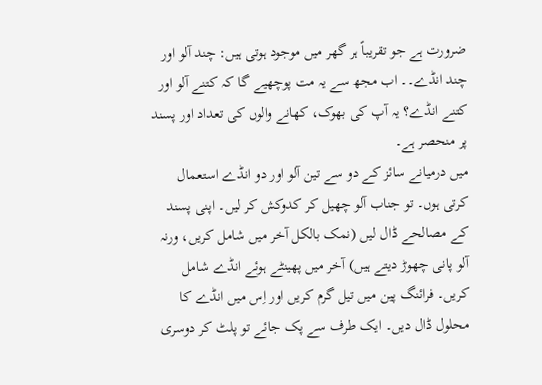ضرورت ہے جو تقریباً ہر گھر میں موجود ہوتی ہیں: چند آلو اور چند انڈے۔۔ اب مجھ سے یہ مت پوچھیے گا کہ کتنے آلو اور کتنے انڈے؟ یہ آپ کی بھوک، کھانے والوں کی تعداد اور پسند پر منحصر ہے۔
میں درمیانے سائز کے دو سے تین آلو اور دو انڈے استعمال کرتی ہوں۔ تو جناب آلو چھیل کر کدوکش کر لیں۔ اپنی پسند کے مصالحے ڈال لیں (نمک بالکل آخر میں شامل کریں، ورنہ آلو پانی چھوڑ دیتے ہیں) آخر میں پھینٹے ہوئے انڈے شامل کریں۔ فرائنگ پین میں تیل گرم کریں اور اِس میں انڈے کا محلول ڈال دیں۔ ایک طرف سے پک جائے تو پلٹ کر دوسری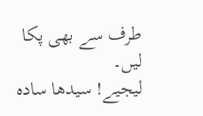طرف سے بھی پکا لیں۔
لیجیے! سیدھا سادہ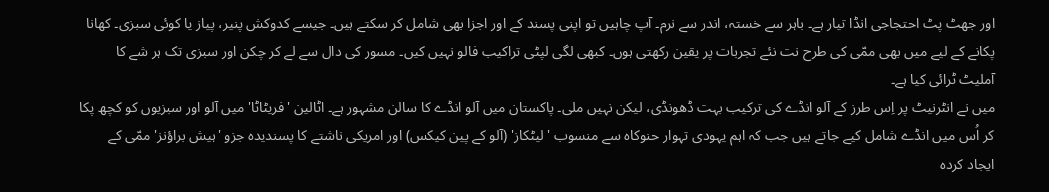اور جھٹ پٹ احتجاجی انڈا تیار ہے۔ باہر سے خستہ، اندر سے نرم۔ آپ چاہیں تو اپنی پسند کے اور اجزا بھی شامل کر سکتے ہیں۔ جیسے کدوکش پنیر، پیاز یا کوئی سبزی۔ کھانا پکانے کے لیے میں بھی ممّی کی طرح نت نئے تجربات پر یقین رکھتی ہوں۔ کبھی لگی لپٹی تراکیب فالو نہیں کیں۔ مسور کی دال سے لے کر چکن اور سبزی تک ہر شے کا آملیٹ ٹرائی کیا ہے۔
میں نے انٹرنیٹ پر اِس طرز کے آلو انڈے کی ترکیب بہت ڈھونڈی، لیکن نہیں ملی۔ پاکستان میں آلو انڈے کا سالن مشہور ہے۔ اٹالین 'فریٹاٹا' میں آلو اور سبزیوں کو کچھ پکا کر اُس میں انڈے شامل کیے جاتے ہیں جب کہ اہم یہودی تہوار حنوکاہ سے منسوب 'لیٹکاز' (آلو کے پین کیکس) اور امریکی ناشتے کا پسندیدہ جزو 'ہیش براؤنز' ممّی کے ایجاد کردہ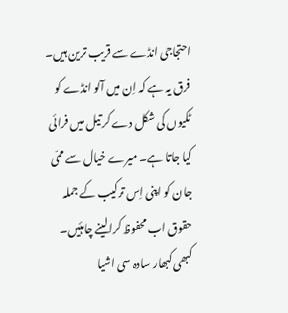احتجاجی انڈے سے قریب ترین ہیں۔ فرق یہ ہے کہ اِن میں آلو انڈے کو ٹکیوں کی شکل دے کر تیل میں فرائی کیا جاتا ہے۔ میرے خیال سے ممّی جان کو اپنی اِس ترکیب کے جملہ حقوق اب محفوظ کرالینے چاہئیں۔
کبھی کبھار سادہ سی اشیا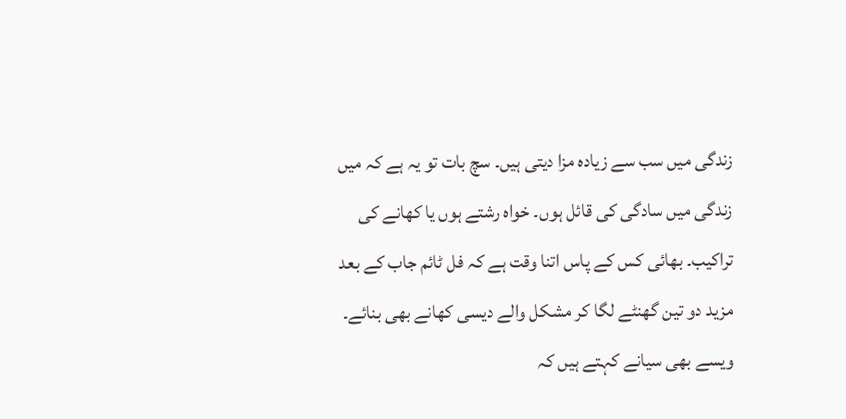زندگی میں سب سے زیادہ مزا دیتی ہیں۔ سچ بات تو یہ ہے کہ میں زندگی میں سادگی کی قائل ہوں۔ خواہ رشتے ہوں یا کھانے کی تراکیب۔ بھائی کس کے پاس اتنا وقت ہے کہ فل ٹائم جاب کے بعد مزید دو تین گھنٹے لگا کر مشکل والے دیسی کھانے بھی بنائے۔ ویسے بھی سیانے کہتے ہیں کہ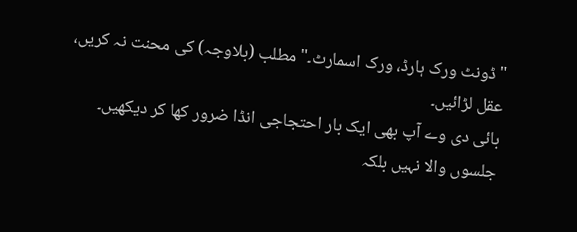"ڈونٹ ورک ہارڈ، ورک اسمارٹ۔" مطلب (بلاوجہ) کی محنت نہ کریں، عقل لڑائیں۔
بائی دی وے آپ بھی ایک بار احتجاجی انڈا ضرور کھا کر دیکھیں۔ جلسوں والا نہیں بلکہ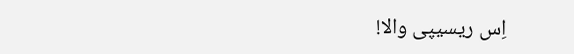اِس ریسیپی والا!